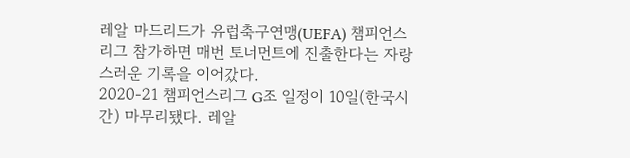레알 마드리드가 유럽축구연맹(UEFA) 챔피언스리그 참가하면 매번 토너먼트에 진출한다는 자랑스러운 기록을 이어갔다.
2020-21 챔피언스리그 G조 일정이 10일(한국시간) 마무리됐다. 레알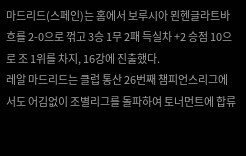마드리드(스페인)는 홈에서 보루시아 묀헨글라트바흐를 2-0으로 꺾고 3승 1무 2패 득실차 +2 승점 10으로 조 1위를 차지, 16강에 진출했다.
레알 마드리드는 클럽 통산 26번째 챔피언스리그에서도 어김없이 조별리그를 돌파하여 토너먼트에 합류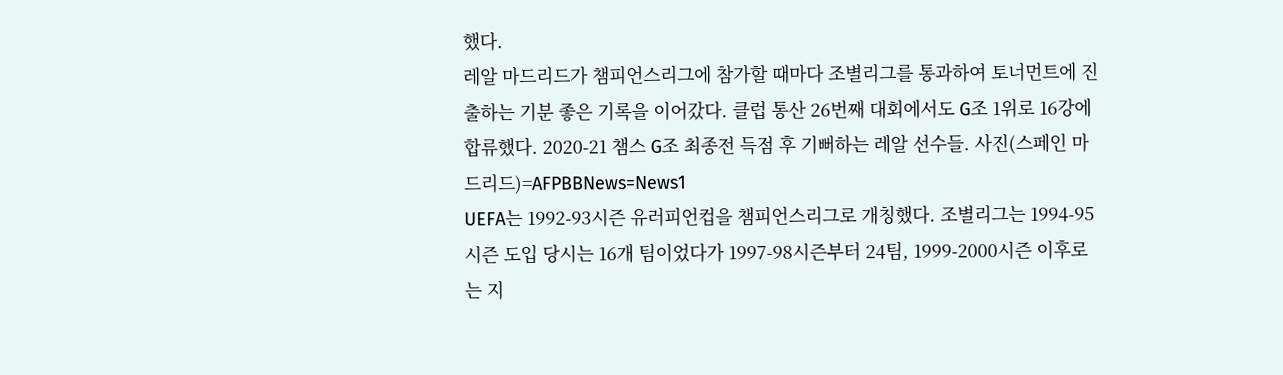했다.
레알 마드리드가 챔피언스리그에 참가할 때마다 조별리그를 통과하여 토너먼트에 진출하는 기분 좋은 기록을 이어갔다. 클럽 통산 26번째 대회에서도 G조 1위로 16강에 합류했다. 2020-21 챔스 G조 최종전 득점 후 기뻐하는 레알 선수들. 사진(스페인 마드리드)=AFPBBNews=News1
UEFA는 1992-93시즌 유러피언컵을 챔피언스리그로 개칭했다. 조별리그는 1994-95시즌 도입 당시는 16개 팀이었다가 1997-98시즌부터 24팀, 1999-2000시즌 이후로는 지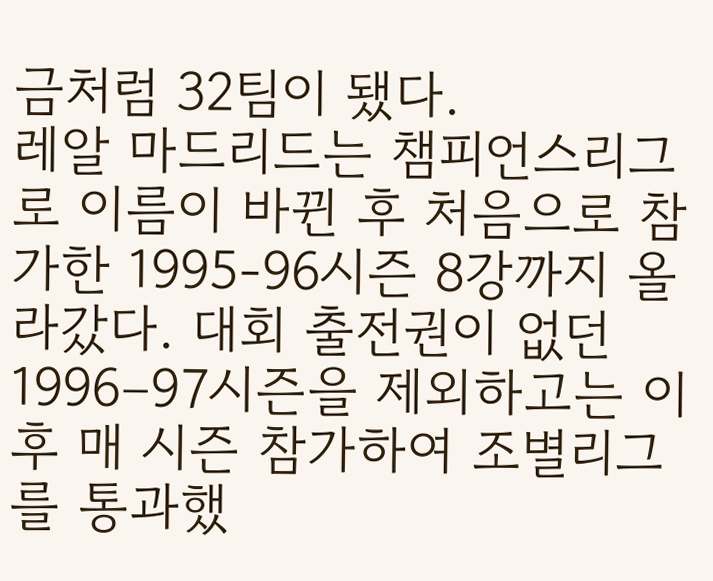금처럼 32팀이 됐다.
레알 마드리드는 챔피언스리그로 이름이 바뀐 후 처음으로 참가한 1995-96시즌 8강까지 올라갔다. 대회 출전권이 없던 1996–97시즌을 제외하고는 이후 매 시즌 참가하여 조별리그를 통과했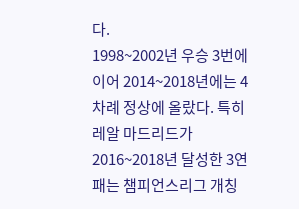다.
1998~2002년 우승 3번에 이어 2014~2018년에는 4차례 정상에 올랐다. 특히 레알 마드리드가 2016~2018년 달성한 3연패는 챔피언스리그 개칭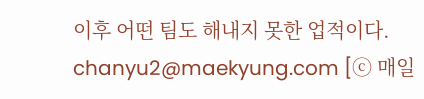이후 어떤 팀도 해내지 못한 업적이다. chanyu2@maekyung.com [ⓒ 매일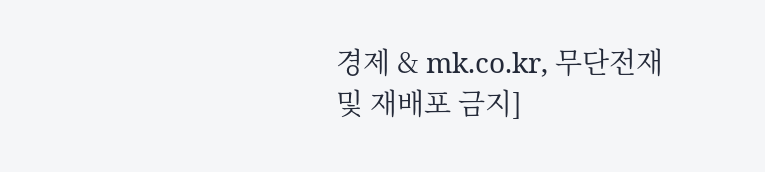경제 & mk.co.kr, 무단전재 및 재배포 금지]